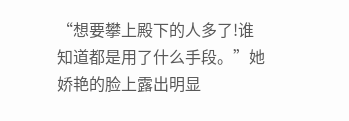“想要攀上殿下的人多了!谁知道都是用了什么手段。”她娇艳的脸上露出明显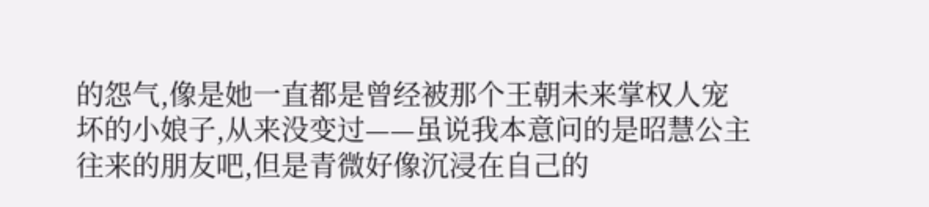的怨气,像是她一直都是曾经被那个王朝未来掌权人宠坏的小娘子,从来没变过——虽说我本意问的是昭慧公主往来的朋友吧,但是青微好像沉浸在自己的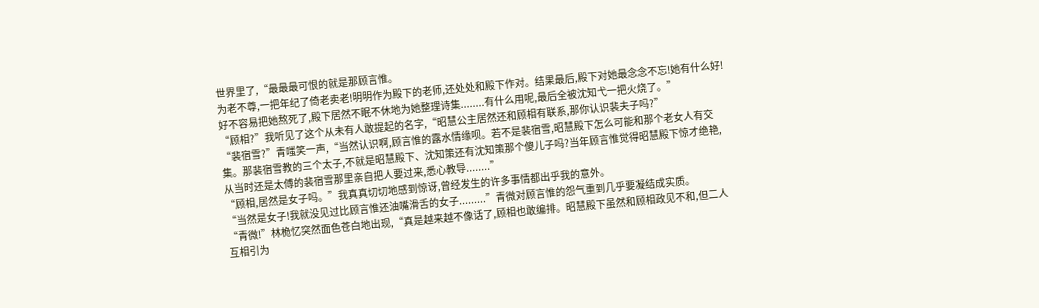世界里了,“最最最可恨的就是那顾言惟。
为老不尊,一把年纪了倚老卖老!明明作为殿下的老师,还处处和殿下作对。结果最后,殿下对她最念念不忘!她有什么好!好不容易把她熬死了,殿下居然不眠不休地为她整理诗集........有什么用呢,最后全被沈知弋一把火烧了。”
“顾相?”我听见了这个从未有人敢提起的名字,“昭慧公主居然还和顾相有联系,那你认识裴夫子吗?”
“裴宿雪?”青嗤笑一声,“当然认识啊,顾言惟的露水情缘呗。若不是裴宿雪,昭慧殿下怎么可能和那个老女人有交集。那裴宿雪教的三个太子,不就是昭慧殿下、沈知策还有沈知策那个傻儿子吗?当年顾言惟觉得昭慧殿下惊才绝艳,从当时还是太傅的裴宿雪那里亲自把人要过来,悉心教导........”
“顾相,居然是女子吗。”我真真切切地感到惊讶,曾经发生的许多事情都出乎我的意外。
“当然是女子!我就没见过比顾言惟还油嘴滑舌的女子.........”青微对顾言惟的怨气重到几乎要凝结成实质。
“青微!”林桅忆突然面色苍白地出现,“真是越来越不像话了,顾相也敢编排。昭慧殿下虽然和顾相政见不和,但二人互相引为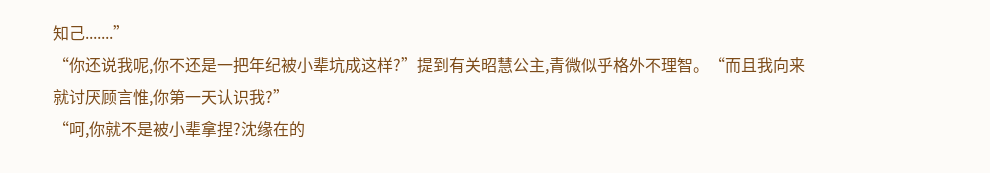知己.......”
“你还说我呢,你不还是一把年纪被小辈坑成这样?”提到有关昭慧公主,青微似乎格外不理智。“而且我向来就讨厌顾言惟,你第一天认识我?”
“呵,你就不是被小辈拿捏?沈缘在的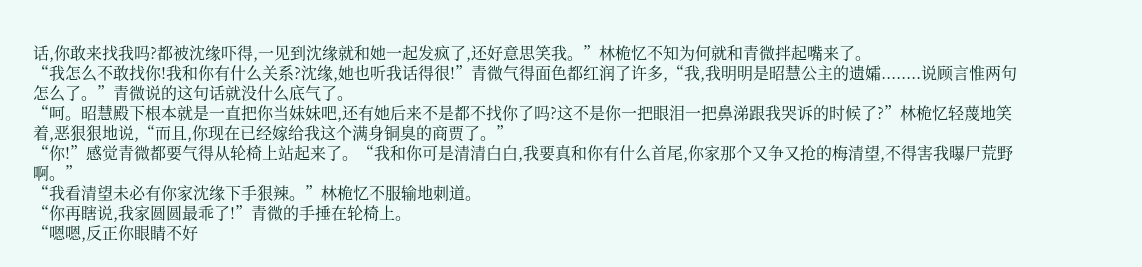话,你敢来找我吗?都被沈缘吓得,一见到沈缘就和她一起发疯了,还好意思笑我。”林桅忆不知为何就和青微拌起嘴来了。
“我怎么不敢找你!我和你有什么关系?沈缘,她也听我话得很!”青微气得面色都红润了许多,“我,我明明是昭慧公主的遗孀........说顾言惟两句怎么了。”青微说的这句话就没什么底气了。
“呵。昭慧殿下根本就是一直把你当妹妹吧,还有她后来不是都不找你了吗?这不是你一把眼泪一把鼻涕跟我哭诉的时候了?”林桅忆轻蔑地笑着,恶狠狠地说,“而且,你现在已经嫁给我这个满身铜臭的商贾了。”
“你!”感觉青微都要气得从轮椅上站起来了。“我和你可是清清白白,我要真和你有什么首尾,你家那个又争又抢的梅清望,不得害我曝尸荒野啊。”
“我看清望未必有你家沈缘下手狠辣。”林桅忆不服输地刺道。
“你再瞎说,我家圆圆最乖了!”青微的手捶在轮椅上。
“嗯嗯,反正你眼睛不好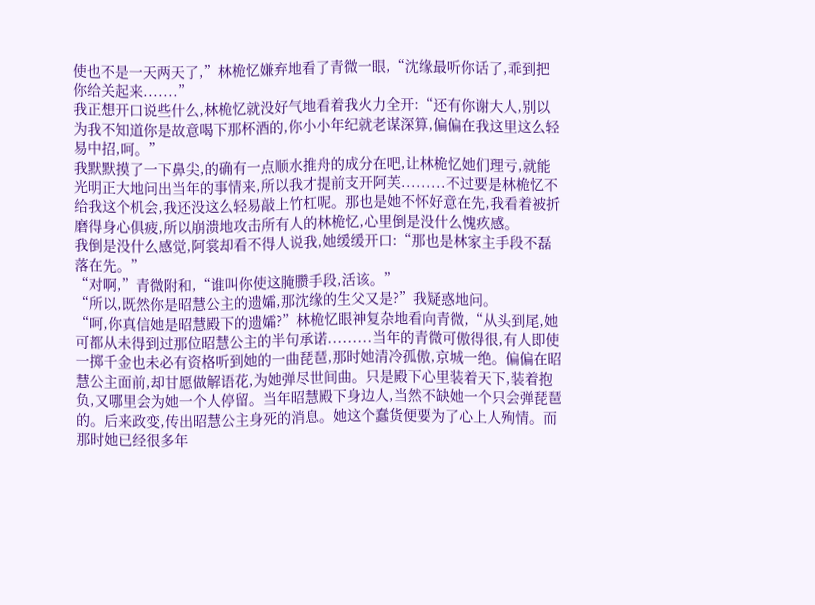使也不是一天两天了,”林桅忆嫌弃地看了青微一眼,“沈缘最听你话了,乖到把你给关起来.......”
我正想开口说些什么,林桅忆就没好气地看着我火力全开:“还有你谢大人,别以为我不知道你是故意喝下那杯酒的,你小小年纪就老谋深算,偏偏在我这里这么轻易中招,呵。”
我默默摸了一下鼻尖,的确有一点顺水推舟的成分在吧,让林桅忆她们理亏,就能光明正大地问出当年的事情来,所以我才提前支开阿芙.........不过要是林桅忆不给我这个机会,我还没这么轻易敲上竹杠呢。那也是她不怀好意在先,我看着被折磨得身心俱疲,所以崩溃地攻击所有人的林桅忆,心里倒是没什么愧疚感。
我倒是没什么感觉,阿裳却看不得人说我,她缓缓开口:“那也是林家主手段不磊落在先。”
“对啊,”青微附和,“谁叫你使这腌臜手段,活该。”
“所以,既然你是昭慧公主的遗孀,那沈缘的生父又是?”我疑惑地问。
“呵,你真信她是昭慧殿下的遗孀?”林桅忆眼神复杂地看向青微,“从头到尾,她可都从未得到过那位昭慧公主的半句承诺.........当年的青微可傲得很,有人即使一掷千金也未必有资格听到她的一曲琵琶,那时她清冷孤傲,京城一绝。偏偏在昭慧公主面前,却甘愿做解语花,为她弹尽世间曲。只是殿下心里装着天下,装着抱负,又哪里会为她一个人停留。当年昭慧殿下身边人,当然不缺她一个只会弹琵琶的。后来政变,传出昭慧公主身死的消息。她这个蠢货便要为了心上人殉情。而那时她已经很多年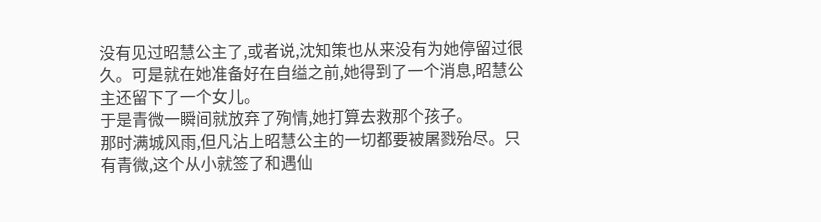没有见过昭慧公主了,或者说,沈知策也从来没有为她停留过很久。可是就在她准备好在自缢之前,她得到了一个消息,昭慧公主还留下了一个女儿。
于是青微一瞬间就放弃了殉情,她打算去救那个孩子。
那时满城风雨,但凡沾上昭慧公主的一切都要被屠戮殆尽。只有青微,这个从小就签了和遇仙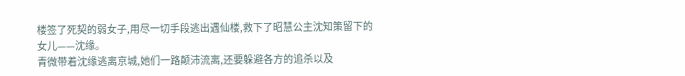楼签了死契的弱女子,用尽一切手段逃出遇仙楼,救下了昭慧公主沈知策留下的女儿——沈缘。
青微带着沈缘逃离京城,她们一路颠沛流离,还要躲避各方的追杀以及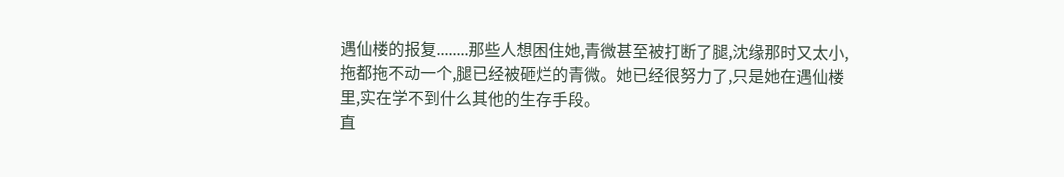遇仙楼的报复........那些人想困住她,青微甚至被打断了腿,沈缘那时又太小,拖都拖不动一个,腿已经被砸烂的青微。她已经很努力了,只是她在遇仙楼里,实在学不到什么其他的生存手段。
直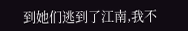到她们逃到了江南,我不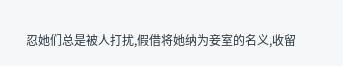忍她们总是被人打扰,假借将她纳为妾室的名义,收留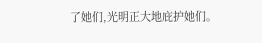了她们,光明正大地庇护她们。